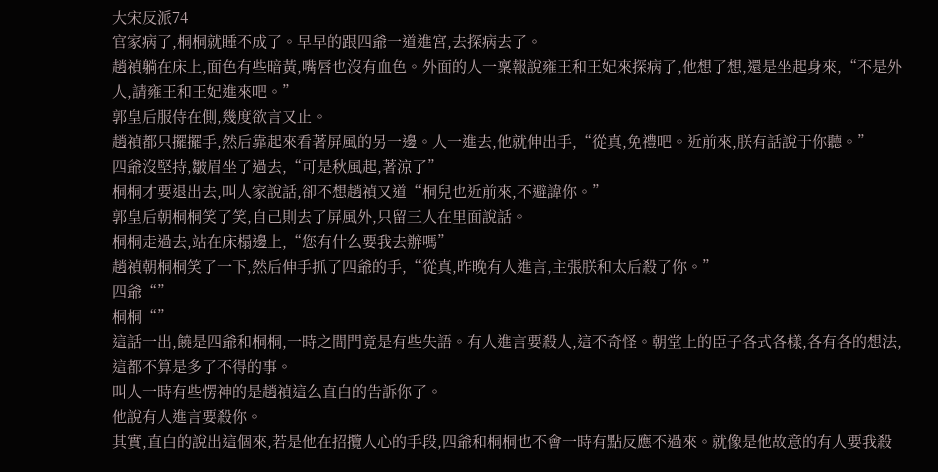大宋反派74
官家病了,桐桐就睡不成了。早早的跟四爺一道進宮,去探病去了。
趙禎躺在床上,面色有些暗黃,嘴唇也沒有血色。外面的人一稟報說雍王和王妃來探病了,他想了想,還是坐起身來,“不是外人,請雍王和王妃進來吧。”
郭皇后服侍在側,幾度欲言又止。
趙禎都只擺擺手,然后靠起來看著屏風的另一邊。人一進去,他就伸出手,“從真,免禮吧。近前來,朕有話說于你聽。”
四爺沒堅持,皺眉坐了過去,“可是秋風起,著涼了”
桐桐才要退出去,叫人家說話,卻不想趙禎又道“桐兒也近前來,不避諱你。”
郭皇后朝桐桐笑了笑,自己則去了屏風外,只留三人在里面說話。
桐桐走過去,站在床榻邊上,“您有什么要我去辦嗎”
趙禎朝桐桐笑了一下,然后伸手抓了四爺的手,“從真,昨晚有人進言,主張朕和太后殺了你。”
四爺“”
桐桐“”
這話一出,饒是四爺和桐桐,一時之間門竟是有些失語。有人進言要殺人,這不奇怪。朝堂上的臣子各式各樣,各有各的想法,這都不算是多了不得的事。
叫人一時有些愣神的是趙禎這么直白的告訴你了。
他說有人進言要殺你。
其實,直白的說出這個來,若是他在招攬人心的手段,四爺和桐桐也不會一時有點反應不過來。就像是他故意的有人要我殺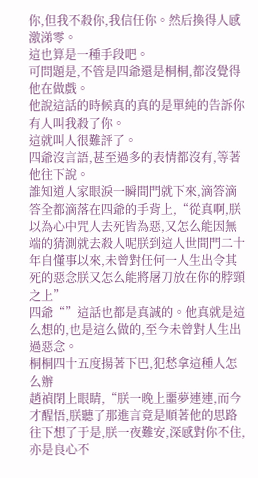你,但我不殺你,我信任你。然后換得人感激涕零。
這也算是一種手段吧。
可問題是,不管是四爺還是桐桐,都沒覺得他在做戲。
他說這話的時候真的真的是單純的告訴你有人叫我殺了你。
這就叫人很難評了。
四爺沒言語,甚至過多的表情都沒有,等著他往下說。
誰知道人家眼淚一瞬間門就下來,滴答滴答全都滴落在四爺的手背上,“從真啊,朕以為心中咒人去死皆為惡,又怎么能因無端的猜測就去殺人呢朕到這人世間門二十年自懂事以來,未曾對任何一人生出令其死的惡念朕又怎么能將屠刀放在你的脖頸之上”
四爺“”這話也都是真誠的。他真就是這么想的,也是這么做的,至今未曾對人生出過惡念。
桐桐四十五度揚著下巴,犯愁拿這種人怎么辦
趙禎閉上眼睛,“朕一晚上噩夢連連,而今才醒悟,朕聽了那進言竟是順著他的思路往下想了于是,朕一夜難安,深感對你不住,亦是良心不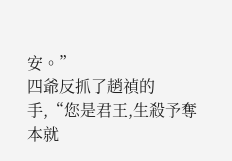安。”
四爺反抓了趙禎的手,“您是君王,生殺予奪本就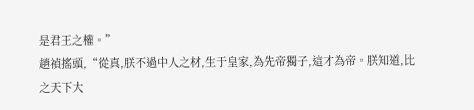是君王之權。”
趙禎搖頭,“從真,朕不過中人之材,生于皇家,為先帝獨子,這才為帝。朕知道,比之天下大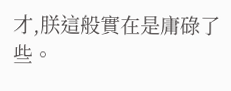才,朕這般實在是庸碌了些。